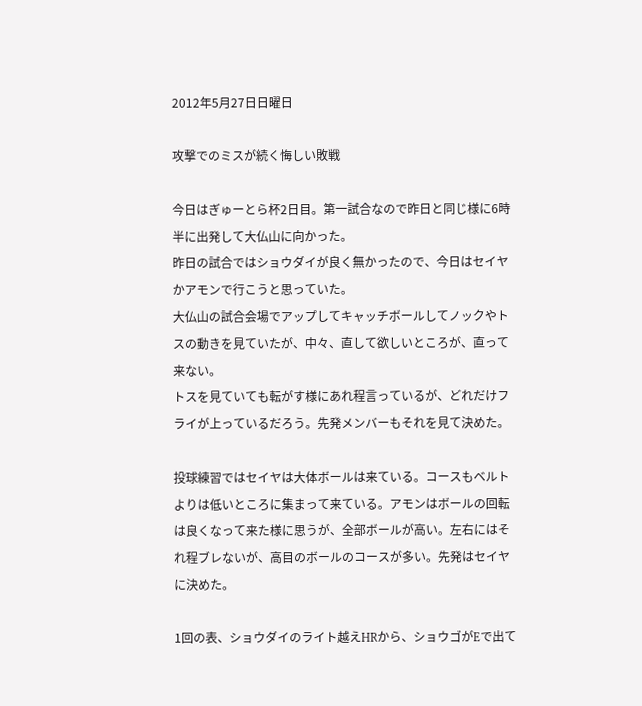2012年5月27日日曜日

攻撃でのミスが続く悔しい敗戦

今日はぎゅーとら杯2日目。第一試合なので昨日と同じ様に6時半に出発して大仏山に向かった。
昨日の試合ではショウダイが良く無かったので、今日はセイヤかアモンで行こうと思っていた。
大仏山の試合会場でアップしてキャッチボールしてノックやトスの動きを見ていたが、中々、直して欲しいところが、直って来ない。
トスを見ていても転がす様にあれ程言っているが、どれだけフライが上っているだろう。先発メンバーもそれを見て決めた。

投球練習ではセイヤは大体ボールは来ている。コースもベルトよりは低いところに集まって来ている。アモンはボールの回転は良くなって来た様に思うが、全部ボールが高い。左右にはそれ程ブレないが、高目のボールのコースが多い。先発はセイヤに決めた。

1回の表、ショウダイのライト越えHRから、ショウゴがEで出て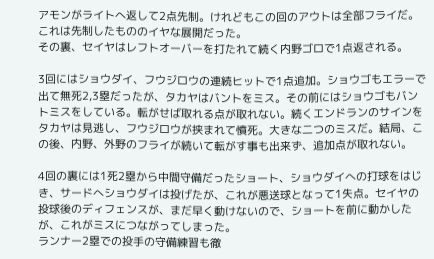アモンがライトへ返して2点先制。けれどもこの回のアウトは全部フライだ。これは先制したもののイヤな展開だった。
その裏、セイヤはレフトオーバーを打たれて続く内野ゴロで1点返される。

3回にはショウダイ、フウジロウの連続ヒットで1点追加。ショウゴもエラーで出て無死2,3塁だったが、タカヤはバントをミス。その前にはショウゴもバントミスをしている。転がせば取れる点が取れない。続くエンドランのサインをタカヤは見逃し、フウジロウが挟まれて憤死。大きな二つのミスだ。結局、この後、内野、外野のフライが続いて転がす事も出来ず、追加点が取れない。

4回の裏には1死2塁から中間守備だったショート、ショウダイへの打球をはじき、サードへショウダイは投げたが、これが悪送球となって1失点。セイヤの投球後のディフェンスが、まだ早く動けないので、ショートを前に動かしたが、これがミスにつながってしまった。
ランナー2塁での投手の守備練習も徹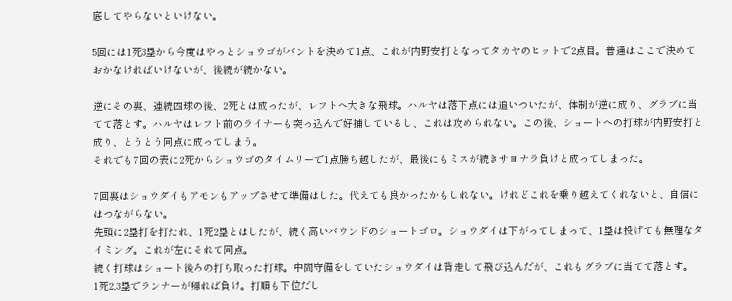底してやらないといけない。

5回には1死3塁から今度はやっとショウゴがバントを決めて1点、これが内野安打となってタカヤのヒットで2点目。普通はここで決めておかなければいけないが、後続が続かない。

逆にその裏、連続四球の後、2死とは成ったが、レフトへ大きな飛球。ハルヤは落下点には追いついたが、体制が逆に成り、グラブに当てて落とす。ハルヤはレフト前のライナーも突っ込んで好捕しているし、これは攻められない。この後、ショートへの打球が内野安打と成り、とうとう同点に成ってしまう。
それでも7回の表に2死からショウゴのタイムリーで1点勝ち越したが、最後にもミスが続きサヨナラ負けと成ってしまった。

7回裏はショウダイもアモンもアップさせて準備はした。代えても良かったかもしれない。けれどこれを乗り越えてくれないと、自信にはつながらない。
先頭に2塁打を打たれ、1死2塁とはしたが、続く高いバウンドのショートゴロ。ショウダイは下がってしまって、1塁は投げても無理なタイミング。これが左にそれて同点。
続く打球はショート後ろの打ち取った打球。中間守備をしていたショウダイは背走して飛び込んだが、これもグラブに当てて落とす。
1死2,3塁でランナーが帰れば負け。打順も下位だし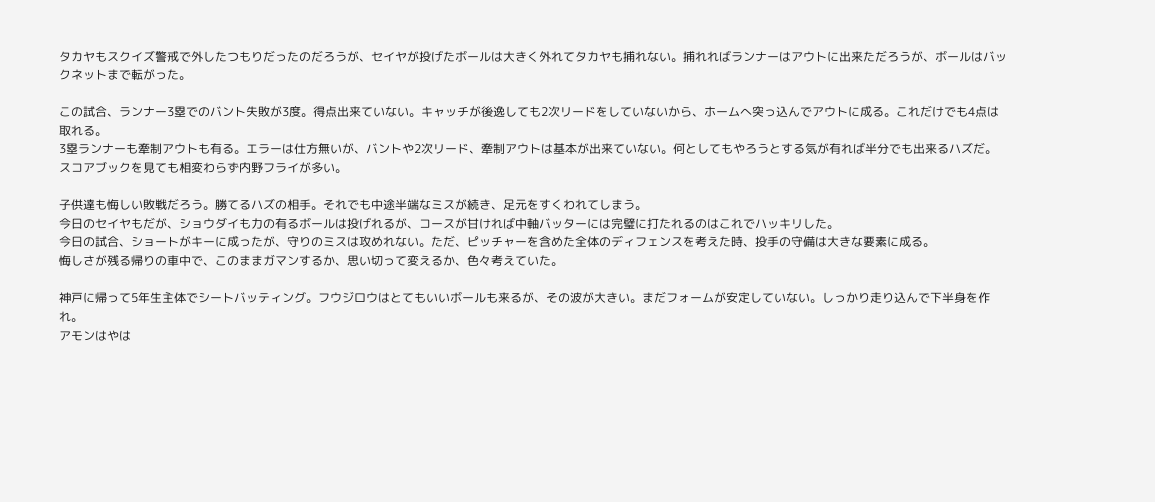タカヤもスクイズ警戒で外したつもりだったのだろうが、セイヤが投げたボールは大きく外れてタカヤも捕れない。捕れればランナーはアウトに出来ただろうが、ボールはバックネットまで転がった。

この試合、ランナー3塁でのバント失敗が3度。得点出来ていない。キャッチが後逸しても2次リードをしていないから、ホームへ突っ込んでアウトに成る。これだけでも4点は取れる。
3塁ランナーも牽制アウトも有る。エラーは仕方無いが、バントや2次リード、牽制アウトは基本が出来ていない。何としてもやろうとする気が有れば半分でも出来るハズだ。
スコアブックを見ても相変わらず内野フライが多い。

子供達も悔しい敗戦だろう。勝てるハズの相手。それでも中途半端なミスが続き、足元をすくわれてしまう。
今日のセイヤもだが、ショウダイも力の有るボールは投げれるが、コースが甘ければ中軸バッターには完璧に打たれるのはこれでハッキリした。
今日の試合、ショートがキーに成ったが、守りのミスは攻めれない。ただ、ピッチャーを含めた全体のディフェンスを考えた時、投手の守備は大きな要素に成る。
悔しさが残る帰りの車中で、このままガマンするか、思い切って変えるか、色々考えていた。

神戸に帰って5年生主体でシートバッティング。フウジロウはとてもいいボールも来るが、その波が大きい。まだフォームが安定していない。しっかり走り込んで下半身を作れ。
アモンはやは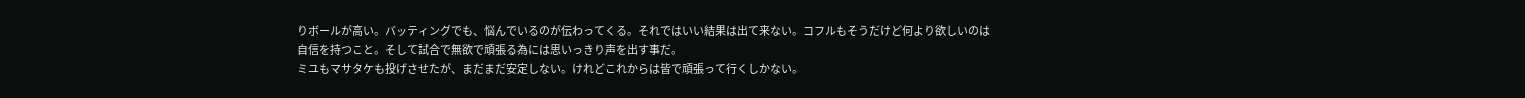りボールが高い。バッティングでも、悩んでいるのが伝わってくる。それではいい結果は出て来ない。コフルもそうだけど何より欲しいのは自信を持つこと。そして試合で無欲で頑張る為には思いっきり声を出す事だ。
ミユもマサタケも投げさせたが、まだまだ安定しない。けれどこれからは皆で頑張って行くしかない。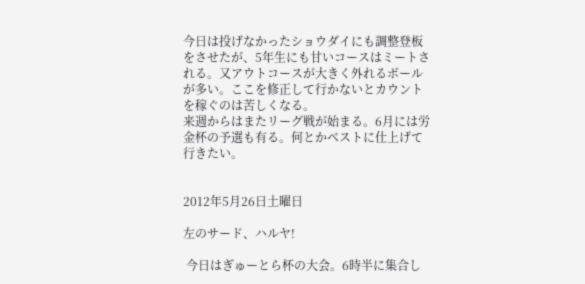今日は投げなかったショウダイにも調整登板をさせたが、5年生にも甘いコースはミートされる。又アウトコースが大きく外れるボールが多い。ここを修正して行かないとカウントを稼ぐのは苦しくなる。
来週からはまたリーグ戦が始まる。6月には労金杯の予選も有る。何とかベストに仕上げて行きたい。


2012年5月26日土曜日

左のサード、ハルヤ!

 今日はぎゅーとら杯の大会。6時半に集合し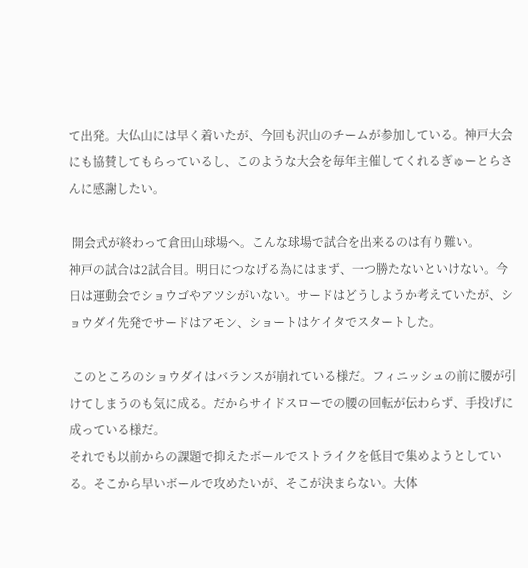て出発。大仏山には早く着いたが、今回も沢山のチームが参加している。神戸大会にも協賛してもらっているし、このような大会を毎年主催してくれるぎゅーとらさんに感謝したい。

 開会式が終わって倉田山球場へ。こんな球場で試合を出来るのは有り難い。
神戸の試合は2試合目。明日につなげる為にはまず、一つ勝たないといけない。今日は運動会でショウゴやアツシがいない。サードはどうしようか考えていたが、ショウダイ先発でサードはアモン、ショートはケイタでスタートした。

 このところのショウダイはバランスが崩れている様だ。フィニッシュの前に腰が引けてしまうのも気に成る。だからサイドスローでの腰の回転が伝わらず、手投げに成っている様だ。
それでも以前からの課題で抑えたボールでストライクを低目で集めようとしている。そこから早いボールで攻めたいが、そこが決まらない。大体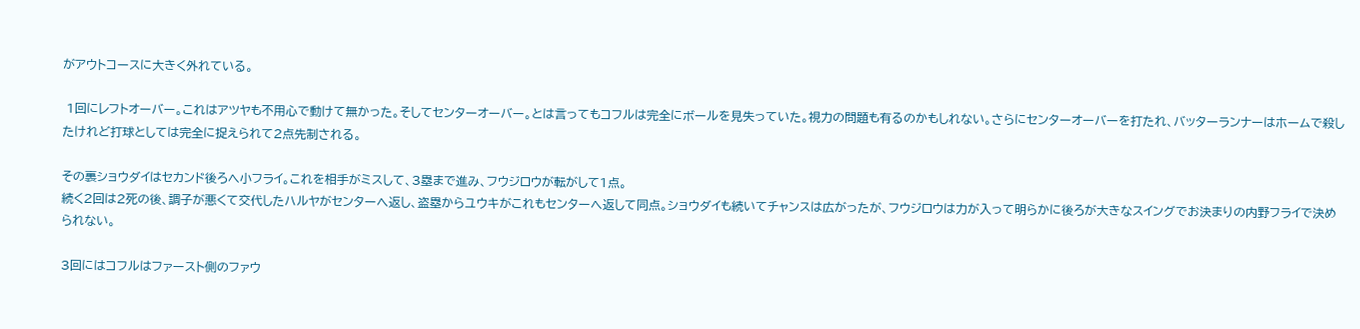がアウトコースに大きく外れている。

 1回にレフトオーバー。これはアツヤも不用心で動けて無かった。そしてセンターオーバー。とは言ってもコフルは完全にボールを見失っていた。視力の問題も有るのかもしれない。さらにセンターオーバーを打たれ、バッターランナーはホームで殺したけれど打球としては完全に捉えられて2点先制される。

その裏ショウダイはセカンド後ろへ小フライ。これを相手がミスして、3塁まで進み、フウジロウが転がして1点。
続く2回は2死の後、調子が悪くて交代したハルヤがセンターへ返し、盗塁からユウキがこれもセンターへ返して同点。ショウダイも続いてチャンスは広がったが、フウジロウは力が入って明らかに後ろが大きなスイングでお決まりの内野フライで決められない。

3回にはコフルはファースト側のファウ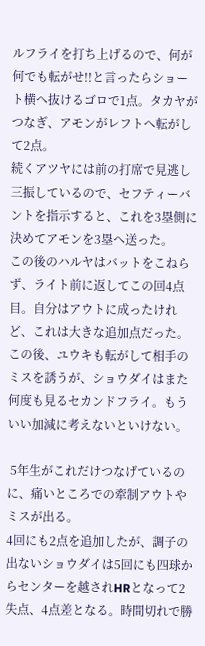ルフライを打ち上げるので、何が何でも転がせ!!と言ったらショート横へ抜けるゴロで1点。タカヤがつなぎ、アモンがレフトへ転がして2点。
続くアツヤには前の打席で見逃し三振しているので、セフティーバントを指示すると、これを3塁側に決めてアモンを3塁へ送った。
この後のハルヤはバットをこねらず、ライト前に返してこの回4点目。自分はアウトに成ったけれど、これは大きな追加点だった。
この後、ユウキも転がして相手のミスを誘うが、ショウダイはまた何度も見るセカンドフライ。もういい加減に考えないといけない。

 5年生がこれだけつなげているのに、痛いところでの牽制アウトやミスが出る。
4回にも2点を追加したが、調子の出ないショウダイは5回にも四球からセンターを越されHRとなって2失点、4点差となる。時間切れで勝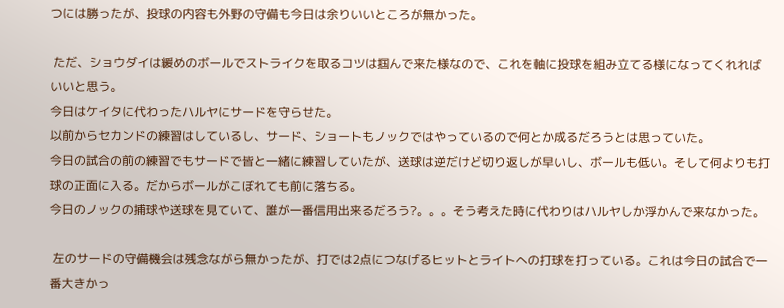つには勝ったが、投球の内容も外野の守備も今日は余りいいところが無かった。

 ただ、ショウダイは緩めのボールでストライクを取るコツは掴んで来た様なので、これを軸に投球を組み立てる様になってくれればいいと思う。
今日はケイタに代わったハルヤにサードを守らせた。
以前からセカンドの練習はしているし、サード、ショートもノックではやっているので何とか成るだろうとは思っていた。
今日の試合の前の練習でもサードで皆と一緒に練習していたが、送球は逆だけど切り返しが早いし、ボールも低い。そして何よりも打球の正面に入る。だからボールがこぼれても前に落ちる。
今日のノックの捕球や送球を見ていて、誰が一番信用出来るだろう?。。。そう考えた時に代わりはハルヤしか浮かんで来なかった。

 左のサードの守備機会は残念ながら無かったが、打では2点につなげるヒットとライトへの打球を打っている。これは今日の試合で一番大きかっ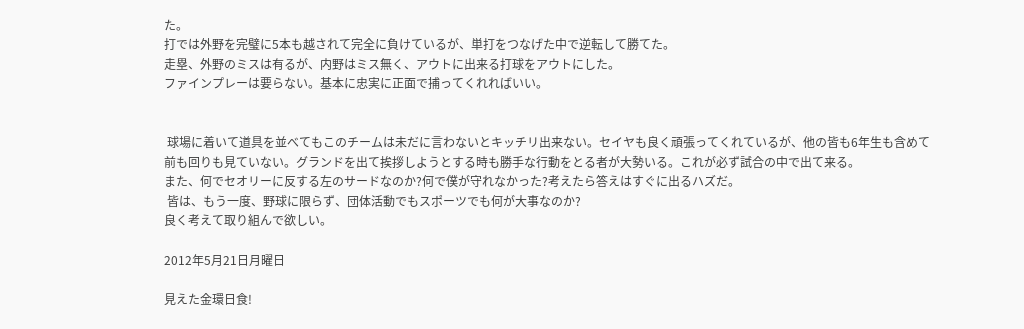た。
打では外野を完璧に5本も越されて完全に負けているが、単打をつなげた中で逆転して勝てた。
走塁、外野のミスは有るが、内野はミス無く、アウトに出来る打球をアウトにした。
ファインプレーは要らない。基本に忠実に正面で捕ってくれればいい。


 球場に着いて道具を並べてもこのチームは未だに言わないとキッチリ出来ない。セイヤも良く頑張ってくれているが、他の皆も6年生も含めて前も回りも見ていない。グランドを出て挨拶しようとする時も勝手な行動をとる者が大勢いる。これが必ず試合の中で出て来る。
また、何でセオリーに反する左のサードなのか?何で僕が守れなかった?考えたら答えはすぐに出るハズだ。
 皆は、もう一度、野球に限らず、団体活動でもスポーツでも何が大事なのか?
良く考えて取り組んで欲しい。

2012年5月21日月曜日

見えた金環日食!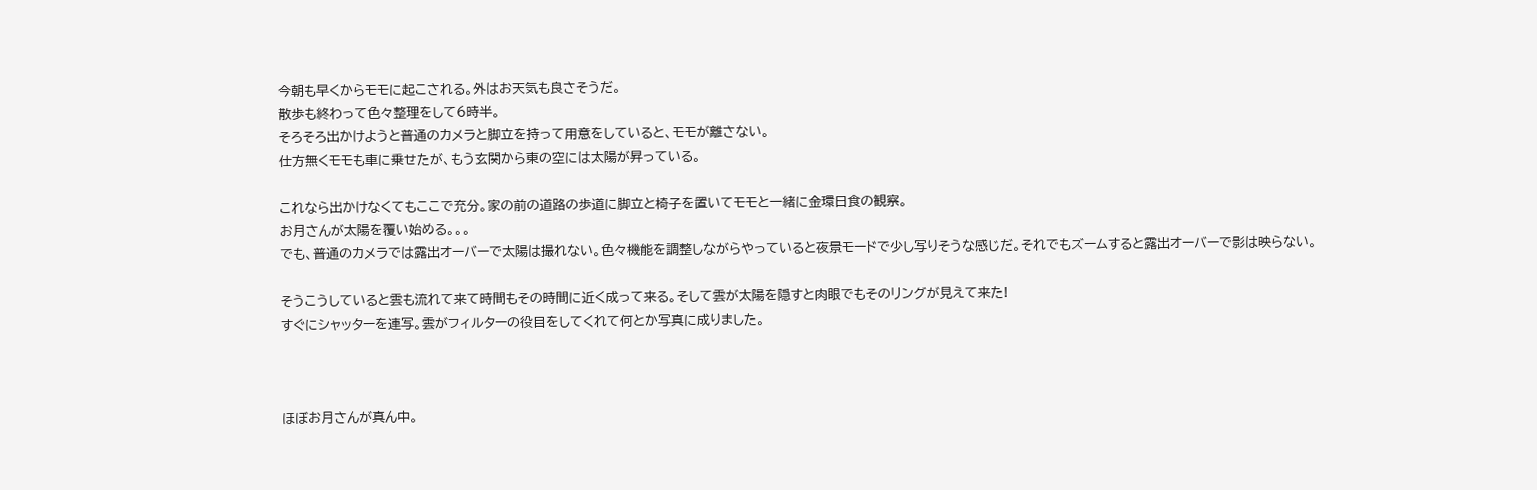今朝も早くからモモに起こされる。外はお天気も良さそうだ。
散歩も終わって色々整理をして6時半。
そろそろ出かけようと普通のカメラと脚立を持って用意をしていると、モモが離さない。
仕方無くモモも車に乗せたが、もう玄関から東の空には太陽が昇っている。

これなら出かけなくてもここで充分。家の前の道路の歩道に脚立と椅子を置いてモモと一緒に金環日食の観察。
お月さんが太陽を覆い始める。。。
でも、普通のカメラでは露出オーバーで太陽は撮れない。色々機能を調整しながらやっていると夜景モードで少し写りそうな感じだ。それでもズームすると露出オーバーで影は映らない。

そうこうしていると雲も流れて来て時間もその時間に近く成って来る。そして雲が太陽を隠すと肉眼でもそのリングが見えて来た!
すぐにシャッターを連写。雲がフィルターの役目をしてくれて何とか写真に成りました。



ほぼお月さんが真ん中。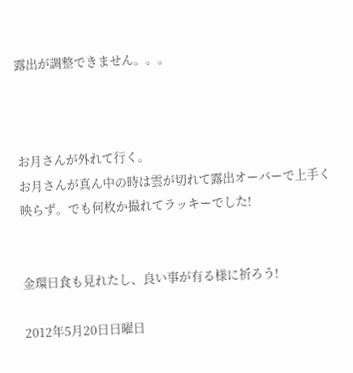露出が調整できません。。。



お月さんが外れて行く。
お月さんが真ん中の時は雲が切れて露出オーバーで上手く映らず。でも何枚か撮れてラッキーでした!


金環日食も見れたし、良い事が有る様に祈ろう!

2012年5月20日日曜日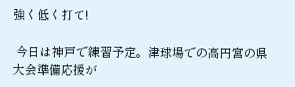強く低く打て!

 今日は神戸で練習予定。津球場での高円宮の県大会準備応援が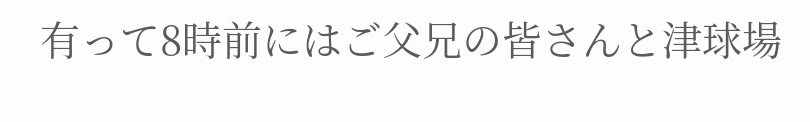有って8時前にはご父兄の皆さんと津球場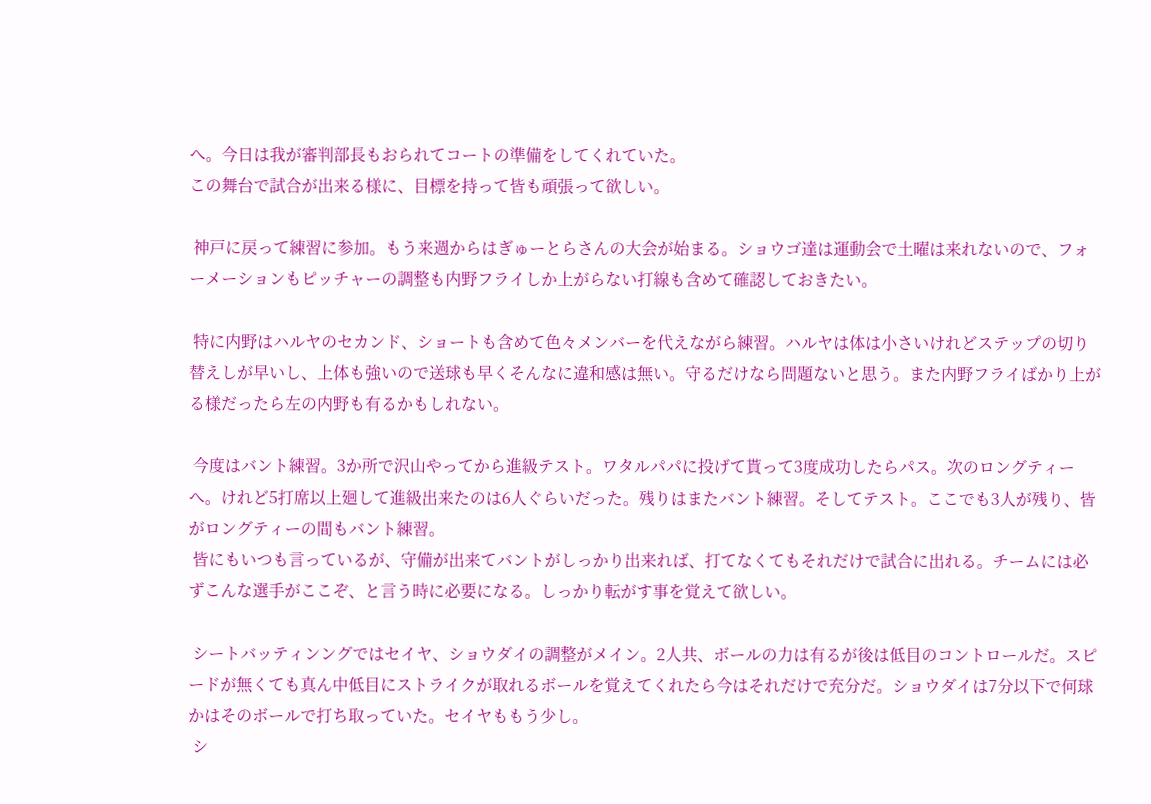へ。今日は我が審判部長もおられてコートの準備をしてくれていた。
この舞台で試合が出来る様に、目標を持って皆も頑張って欲しい。

 神戸に戻って練習に参加。もう来週からはぎゅーとらさんの大会が始まる。ショウゴ達は運動会で土曜は来れないので、フォーメーションもピッチャーの調整も内野フライしか上がらない打線も含めて確認しておきたい。

 特に内野はハルヤのセカンド、ショートも含めて色々メンバーを代えながら練習。ハルヤは体は小さいけれどステップの切り替えしが早いし、上体も強いので送球も早くそんなに違和感は無い。守るだけなら問題ないと思う。また内野フライばかり上がる様だったら左の内野も有るかもしれない。

 今度はバント練習。3か所で沢山やってから進級テスト。ワタルパパに投げて貰って3度成功したらパス。次のロングティーへ。けれど5打席以上廻して進級出来たのは6人ぐらいだった。残りはまたバント練習。そしてテスト。ここでも3人が残り、皆がロングティーの間もバント練習。
 皆にもいつも言っているが、守備が出来てバントがしっかり出来れば、打てなくてもそれだけで試合に出れる。チームには必ずこんな選手がここぞ、と言う時に必要になる。しっかり転がす事を覚えて欲しい。

 シートバッティンングではセイヤ、ショウダイの調整がメイン。2人共、ボールの力は有るが後は低目のコントロールだ。スピードが無くても真ん中低目にストライクが取れるボールを覚えてくれたら今はそれだけで充分だ。ショウダイは7分以下で何球かはそのボールで打ち取っていた。セイヤももう少し。
 シ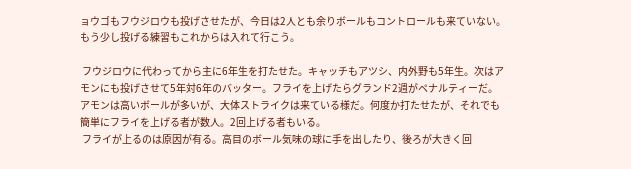ョウゴもフウジロウも投げさせたが、今日は2人とも余りボールもコントロールも来ていない。
もう少し投げる練習もこれからは入れて行こう。

 フウジロウに代わってから主に6年生を打たせた。キャッチもアツシ、内外野も5年生。次はアモンにも投げさせて5年対6年のバッター。フライを上げたらグランド2週がペナルティーだ。
アモンは高いボールが多いが、大体ストライクは来ている様だ。何度か打たせたが、それでも簡単にフライを上げる者が数人。2回上げる者もいる。
 フライが上るのは原因が有る。高目のボール気味の球に手を出したり、後ろが大きく回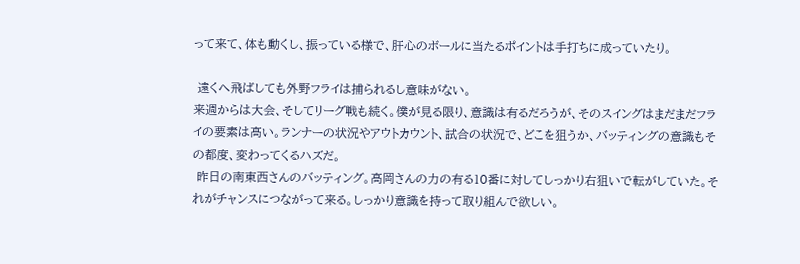って来て、体も動くし、振っている様で、肝心のボールに当たるポイントは手打ちに成っていたり。

 遠くへ飛ばしても外野フライは捕られるし意味がない。
来週からは大会、そしてリーグ戦も続く。僕が見る限り、意識は有るだろうが、そのスイングはまだまだフライの要素は高い。ランナーの状況やアウトカウント、試合の状況で、どこを狙うか、バッティングの意識もその都度、変わってくるハズだ。
 昨日の南東西さんのバッティング。高岡さんの力の有る10番に対してしっかり右狙いで転がしていた。それがチャンスにつながって来る。しっかり意識を持って取り組んで欲しい。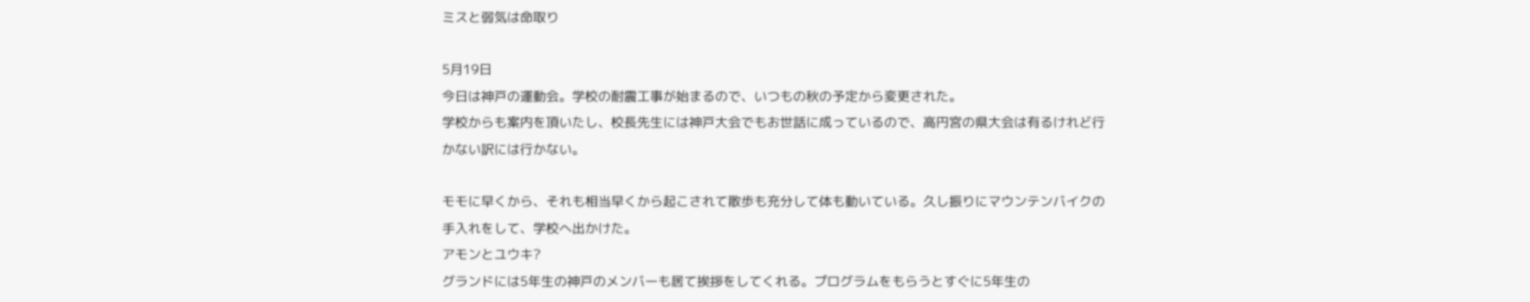ミスと弱気は命取り

5月19日
今日は神戸の運動会。学校の耐震工事が始まるので、いつもの秋の予定から変更された。
学校からも案内を頂いたし、校長先生には神戸大会でもお世話に成っているので、高円宮の県大会は有るけれど行かない訳には行かない。

モモに早くから、それも相当早くから起こされて散歩も充分して体も動いている。久し振りにマウンテンバイクの手入れをして、学校へ出かけた。
アモンとユウキ?
グランドには5年生の神戸のメンバーも居て挨拶をしてくれる。プログラムをもらうとすぐに5年生の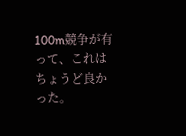100m競争が有って、これはちょうど良かった。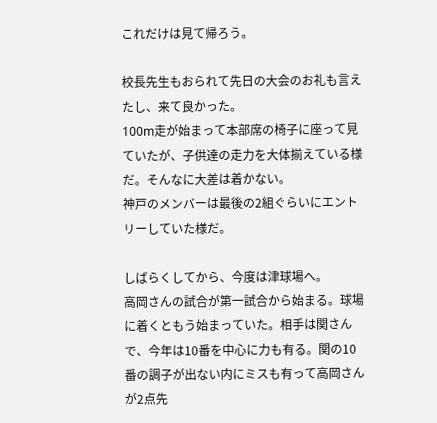これだけは見て帰ろう。

校長先生もおられて先日の大会のお礼も言えたし、来て良かった。
100m走が始まって本部席の椅子に座って見ていたが、子供達の走力を大体揃えている様だ。そんなに大差は着かない。
神戸のメンバーは最後の2組ぐらいにエントリーしていた様だ。

しばらくしてから、今度は津球場へ。
高岡さんの試合が第一試合から始まる。球場に着くともう始まっていた。相手は関さんで、今年は10番を中心に力も有る。関の10番の調子が出ない内にミスも有って高岡さんが2点先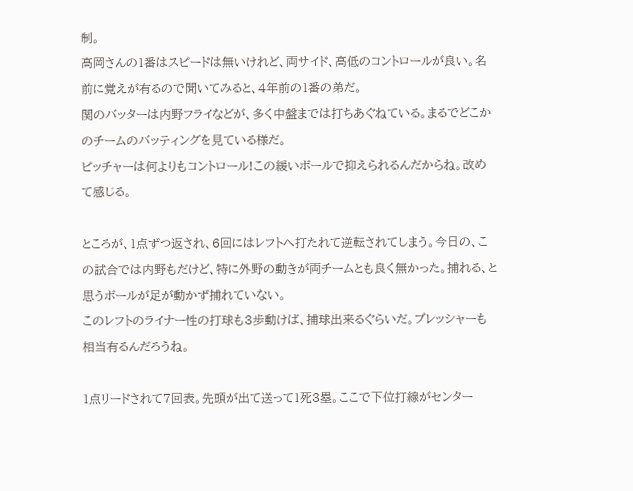制。
高岡さんの1番はスピードは無いけれど、両サイド、高低のコントロールが良い。名前に覚えが有るので聞いてみると、4年前の1番の弟だ。
関のバッターは内野フライなどが、多く中盤までは打ちあぐねている。まるでどこかのチームのバッティングを見ている様だ。
ピッチャーは何よりもコントロール!この緩いボールで抑えられるんだからね。改めて感じる。

ところが、1点ずつ返され、6回にはレフトへ打たれて逆転されてしまう。今日の、この試合では内野もだけど、特に外野の動きが両チームとも良く無かった。捕れる、と思うボールが足が動かず捕れていない。
このレフトのライナー性の打球も3歩動けば、捕球出来るぐらいだ。プレッシャーも相当有るんだろうね。

1点リードされて7回表。先頭が出て送って1死3塁。ここで下位打線がセンター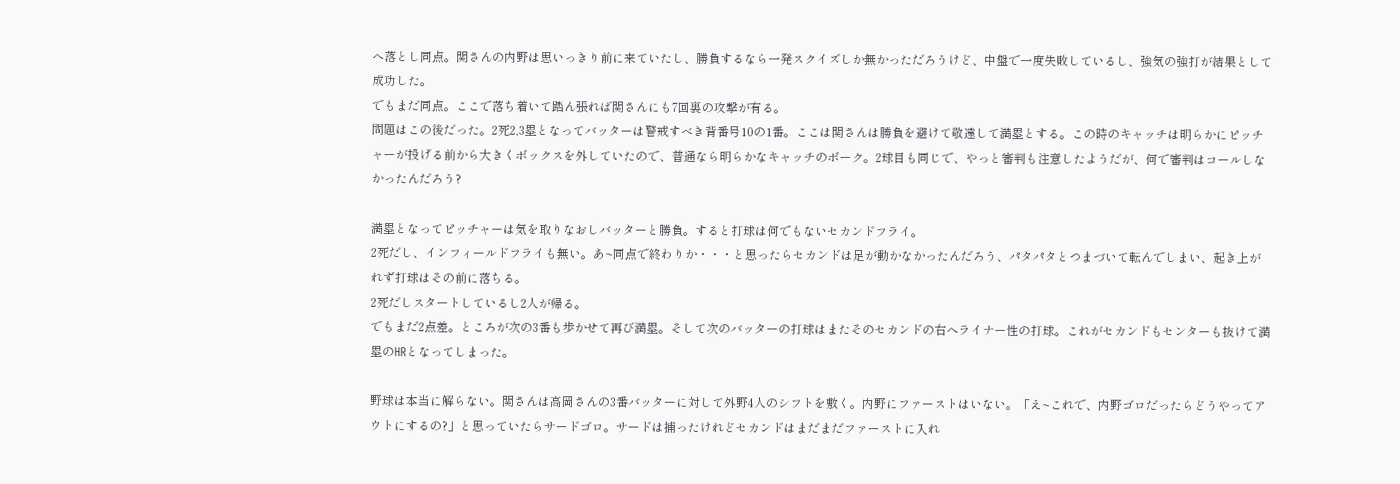へ落とし同点。関さんの内野は思いっきり前に来ていたし、勝負するなら一発スクイズしか無かっただろうけど、中盤で一度失敗しているし、強気の強打が結果として成功した。
でもまだ同点。ここで落ち着いて踏ん張れば関さんにも7回裏の攻撃が有る。
問題はこの後だった。2死2,3塁となってバッターは警戒すべき背番号10の1番。ここは関さんは勝負を避けて敬遠して満塁とする。この時のキャッチは明らかにピッチャーが投げる前から大きくボックスを外していたので、普通なら明らかなキャッチのボーク。2球目も同じで、やっと審判も注意したようだが、何で審判はコールしなかったんだろう?

満塁となってピッチャーは気を取りなおしバッターと勝負。すると打球は何でもないセカンドフライ。
2死だし、インフィールドフライも無い。あ~同点で終わりか・・・と思ったらセカンドは足が動かなかったんだろう、パタパタとつまづいて転んでしまい、起き上がれず打球はその前に落ちる。
2死だしスタートしているし2人が帰る。
でもまだ2点差。ところが次の3番も歩かせて再び満塁。そして次のバッターの打球はまたそのセカンドの右へライナー性の打球。これがセカンドもセンターも抜けて満塁のHRとなってしまった。

野球は本当に解らない。関さんは高岡さんの3番バッターに対して外野4人のシフトを敷く。内野にファーストはいない。「え~これで、内野ゴロだったらどうやってアウトにするの?」と思っていたらサードゴロ。サードは捕ったけれどセカンドはまだまだファーストに入れ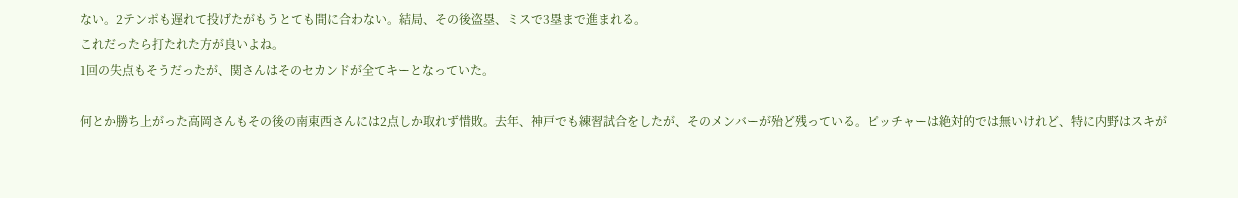ない。2テンポも遅れて投げたがもうとても間に合わない。結局、その後盗塁、ミスで3塁まで進まれる。
これだったら打たれた方が良いよね。
1回の失点もそうだったが、関さんはそのセカンドが全てキーとなっていた。

何とか勝ち上がった高岡さんもその後の南東西さんには2点しか取れず惜敗。去年、神戸でも練習試合をしたが、そのメンバーが殆ど残っている。ピッチャーは絶対的では無いけれど、特に内野はスキが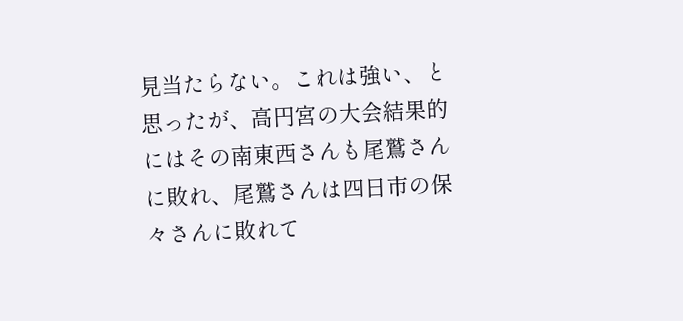見当たらない。これは強い、と思ったが、高円宮の大会結果的にはその南東西さんも尾鷲さんに敗れ、尾鷲さんは四日市の保々さんに敗れて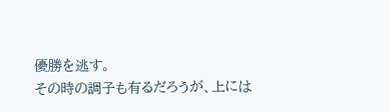優勝を逃す。
その時の調子も有るだろうが、上には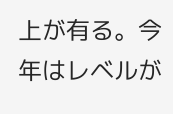上が有る。今年はレベルが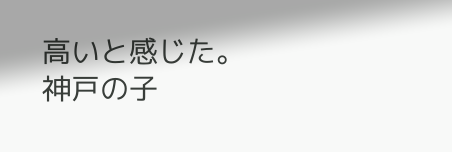高いと感じた。
神戸の子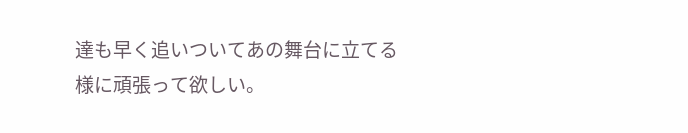達も早く追いついてあの舞台に立てる様に頑張って欲しい。